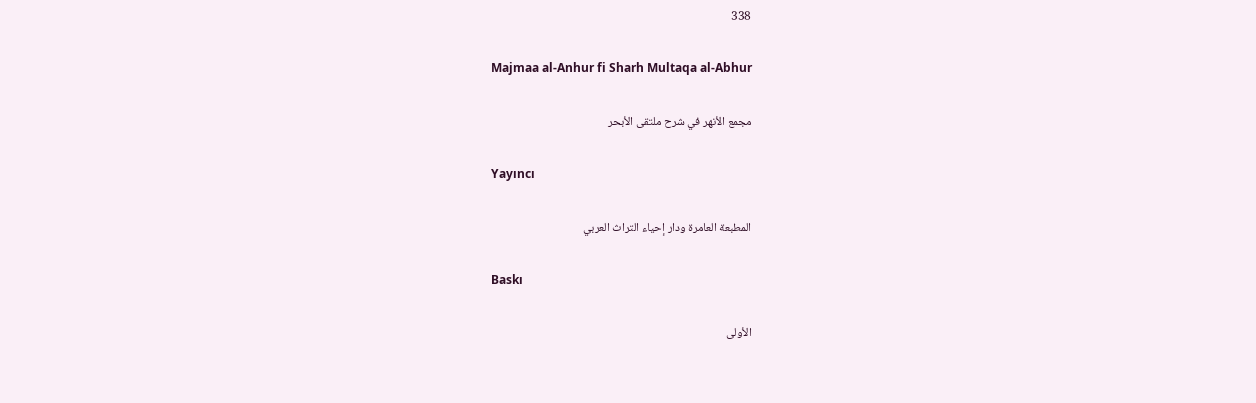338

Majmaa al-Anhur fi Sharh Multaqa al-Abhur

مجمع الأنهر في شرح ملتقى الأبحر

Yayıncı

المطبعة العامرة ودار إحياء التراث العربي

Baskı

الأولى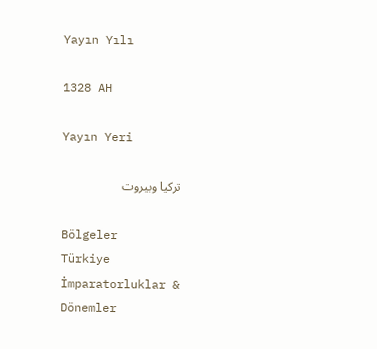Yayın Yılı

1328 AH

Yayın Yeri

تركيا وبيروت

Bölgeler
Türkiye
İmparatorluklar & Dönemler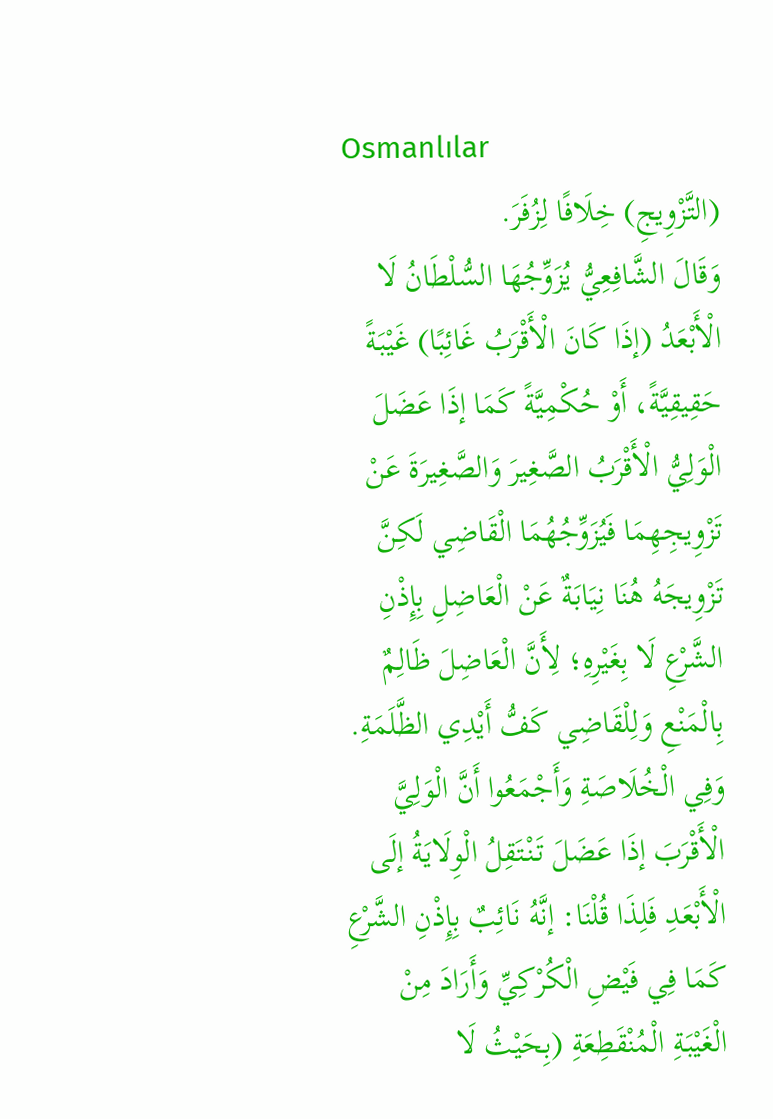Osmanlılar
(التَّزْوِيجِ) خِلَافًا لِزُفَرَ.
وَقَالَ الشَّافِعِيُّ يُزَوِّجُهَا السُّلْطَانُ لَا الْأَبْعَدُ (إذَا كَانَ الْأَقْرَبُ غَائِبًا) غَيْبَةً حَقِيقِيَّةً، أَوْ حُكْمِيَّةً كَمَا إذَا عَضَلَ الْوَلِيُّ الْأَقْرَبُ الصَّغِيرَ وَالصَّغِيرَةَ عَنْ تَزْوِيجِهِمَا فَيُزَوِّجُهُمَا الْقَاضِي لَكِنَّ تَزْوِيجَهُ هُنَا نِيَابَةٌ عَنْ الْعَاضِلِ بِإِذْنِ الشَّرْعِ لَا بِغَيْرِهِ؛ لِأَنَّ الْعَاضِلَ ظَالِمٌ بِالْمَنْعِ وَلِلْقَاضِي كَفُّ أَيْدِي الظَّلَمَةِ.
وَفِي الْخُلَاصَةِ وَأَجْمَعُوا أَنَّ الْوَلِيَّ الْأَقْرَبَ إذَا عَضَلَ تَنْتَقِلُ الْوِلَايَةُ إلَى الْأَبْعَدِ فَلِذَا قُلْنَا: إنَّهُ نَائِبٌ بِإِذْنِ الشَّرْعِ كَمَا فِي فَيْضِ الْكُرْكِيِّ وَأَرَادَ مِنْ الْغَيْبَةِ الْمُنْقَطِعَةِ (بِحَيْثُ لَا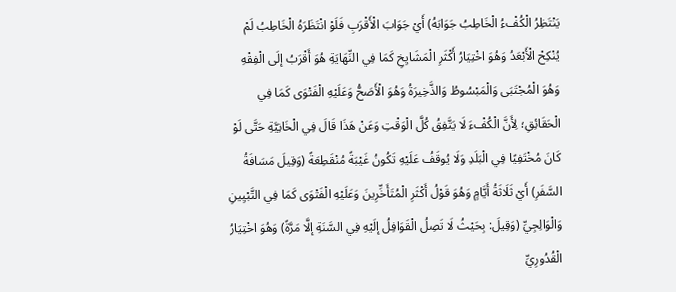يَنْتَظِرُ الْكُفْءُ الْخَاطِبُ جَوَابَهُ) أَيْ جَوَابَ الْأَقْرَبِ فَلَوْ انْتَظَرَهُ الْخَاطِبُ لَمْ يُنْكِحْ الْأَبْعَدُ وَهُوَ اخْتِيَارُ أَكْثَرِ الْمَشَايِخِ كَمَا فِي النِّهَايَةِ هُوَ أَقْرَبُ إلَى الْفِقْهِ وَهُوَ الْمُجْتَبَى وَالْمَبْسُوطُ وَالذَّخِيرَةُ وَهُوَ الْأَصَحُّ وَعَلَيْهِ الْفَتْوَى كَمَا فِي الْحَقَائِقِ؛ لِأَنَّ الْكُفْءَ لَا يَتَّفِقُ كُلَّ الْوَقْتِ وَعَنْ هَذَا قَالَ فِي الْخَانِيَّةِ حَتَّى لَوْ كَانَ مُخْتَفِيًا فِي الْبَلَدِ وَلَا يُوقَفُ عَلَيْهِ تَكُونُ غَيْبَةً مُنْقَطِعَةً (وَقِيلَ مَسَافَةُ السَّفَرِ) أَيْ ثَلَاثَةُ أَيَّامٍ وَهُوَ قَوْلُ أَكْثَرِ الْمُتَأَخِّرِينَ وَعَلَيْهِ الْفَتْوَى كَمَا فِي التَّبْيِينِ وَالْوَالِجِيِّ (وَقِيلَ: بِحَيْثُ لَا تَصِلُ الْقَوَافِلُ إلَيْهِ فِي السَّنَةِ إلَّا مَرَّةً) وَهُوَ اخْتِيَارُ الْقُدُورِيِّ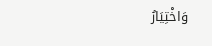وَاخْتِيَارُ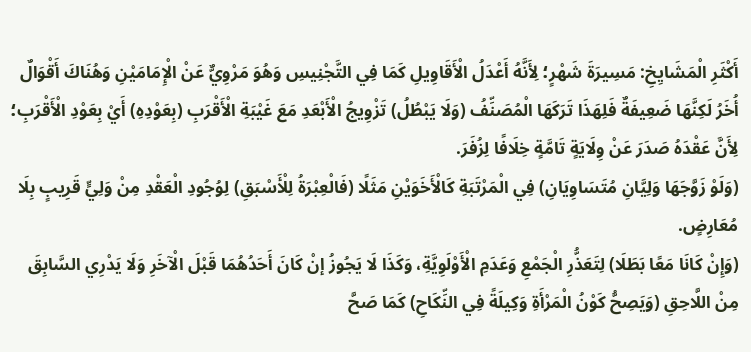أَكْثَرِ الْمَشَايِخِ: مَسِيرَةَ شَهْرٍ؛ لِأَنَّهُ أَعْدَلُ الْأَقَاوِيلِ كَمَا فِي التَّجْنِيسِ وَهُوَ مَرْوِيٌّ عَنْ الْإِمَامَيْنِ وَهُنَاكَ أَقْوَالٌ أُخَرُ لَكِنَّهَا ضَعِيفَةٌ فَلِهَذَا تَرَكَهَا الْمُصَنِّفُ (وَلَا يَبْطُلُ) تَزْوِيجُ الْأَبْعَدِ مَعَ غَيْبَةِ الْأَقْرَبِ (بِعَوْدِهِ) أَيْ بِعَوْدِ الْأَقْرَبِ؛ لِأَنَّ عَقْدَهُ صَدَرَ عَنْ وِلَايَةٍ تَامَّةٍ خِلَافًا لِزُفَرَ.
(وَلَوْ زَوَّجَهَا وَلِيَّانِ مُتَسَاوِيَانِ) فِي الْمَرْتَبَةِ كَالْأَخَوَيْنِ مَثَلًا (فَالْعِبْرَةُ لِلْأَسْبَقِ) لِوُجُودِ الْعَقْدِ مِنْ وَلِيٍّ قَرِيبٍ بِلَا مُعَارِضٍ.
(وَإِنْ كَانَا مَعًا بَطَلَا) لِتَعَذُّرِ الْجَمْعِ وَعَدَمِ الْأَوْلَوِيَّةِ، وَكَذَا لَا يَجُوزُ إنْ كَانَ أَحَدُهُمَا قَبْلَ الْآخَرِ وَلَا يَدْرِي السَّابِقَ مِنْ اللَّاحِقِ (وَيَصِحُّ كَوْنُ الْمَرْأَةِ وَكِيلَةً فِي النِّكَاحِ) كَمَا صَحَّ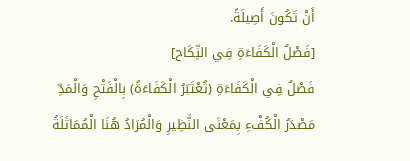أَنْ تَكُونَ أَصِيلَةً.
[فَصْلٌ الْكَفَاءَةِ فِي النِّكَاح]
فَصْلٌ فِي الْكَفَاءَةِ (تُعْتَبَرُ الْكَفَاءَةُ) بِالْفَتْحِ وَالْمَدِّ مَصْدَرُ الْكُفْءِ بِمَعْنَى النَّظِيرِ وَالْمُرَادُ هُنَا الْمُمَاثَلَةُ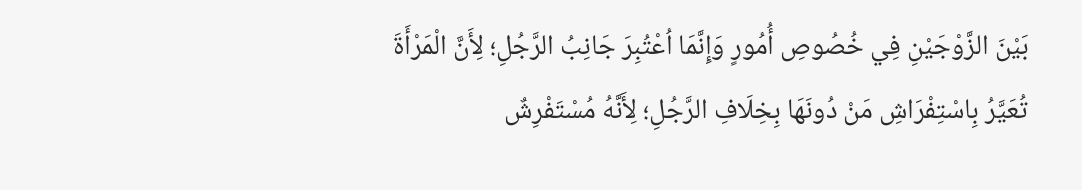بَيْنَ الزَّوْجَيْنِ فِي خُصُوصِ أُمُورٍ وَإِنَّمَا اُعْتُبِرَ جَانِبُ الرَّجُلِ؛ لِأَنَّ الْمَرْأَةَ تُعَيَّرُ بِاسْتِفْرَاشِ مَنْ دُونَهَا بِخِلَافِ الرَّجُلِ؛ لِأَنَّهُ مُسْتَفْرِشٌ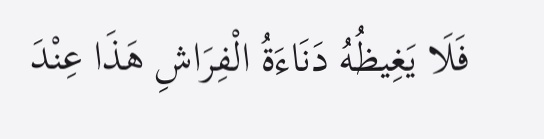فَلَا يَغِيظُهُ دَنَاءَةُ الْفِرَاشِ هَذَا عِنْدَ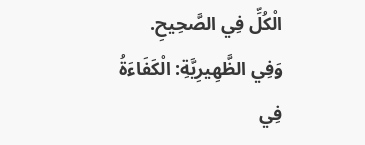الْكُلِّ فِي الصَّحِيحِ.
وَفِي الظَّهِيرِيَّةِ: الْكَفَاءَةُ فِي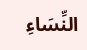النِّسَاءِ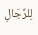لِلرِّجَالِ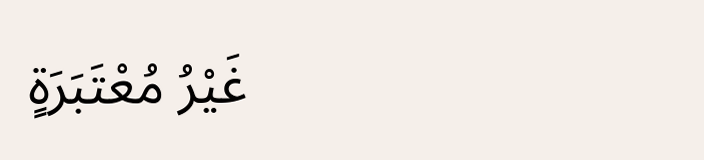غَيْرُ مُعْتَبَرَةٍ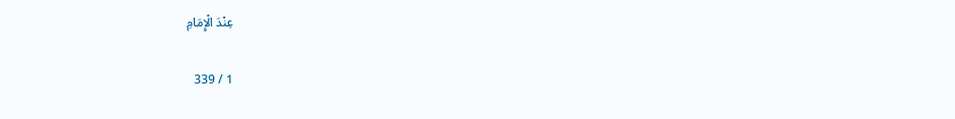عِنْدَ الْإِمَامِ

1 / 339